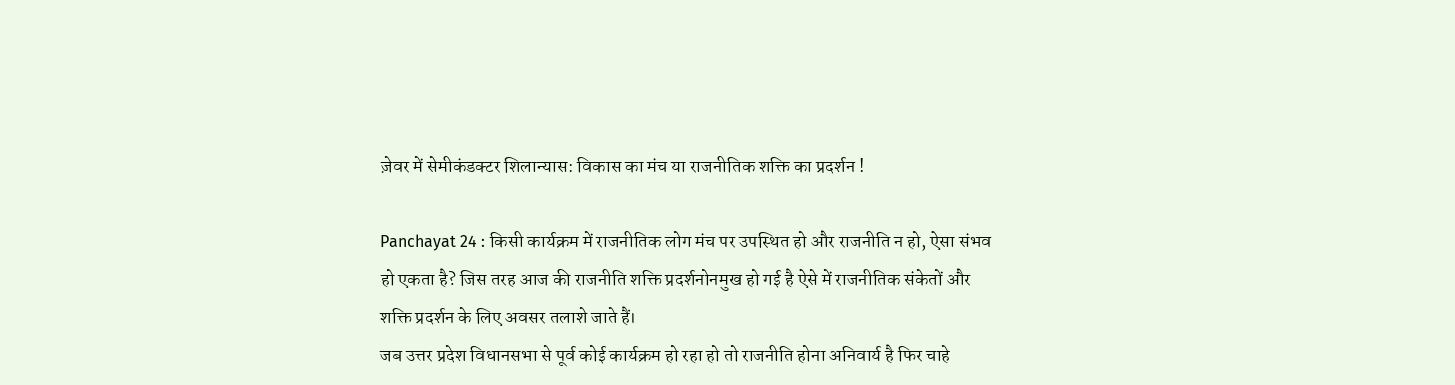ज़ेवर में सेमीकंडक्टर शिलान्यास: विकास का मंच या राजनीतिक शक्ति का प्रदर्शन !

Panchayat 24 : किसी कार्यक्रम में राजनीतिक लोग मंच पर उपस्थित हो और राजनीति न हो, ऐसा संभव हो एकता है? जिस तरह आज की राजनीति शक्ति प्रदर्शनोनमुख हो गई है ऐसे में राजनीतिक संकेतों और शक्ति प्रदर्शन के लिए अवसर तलाशे जाते हैं।
जब उत्तर प्रदेश विधानसभा से पूर्व कोई कार्यक्रम हो रहा हो तो राजनीति होना अनिवार्य है फिर चाहे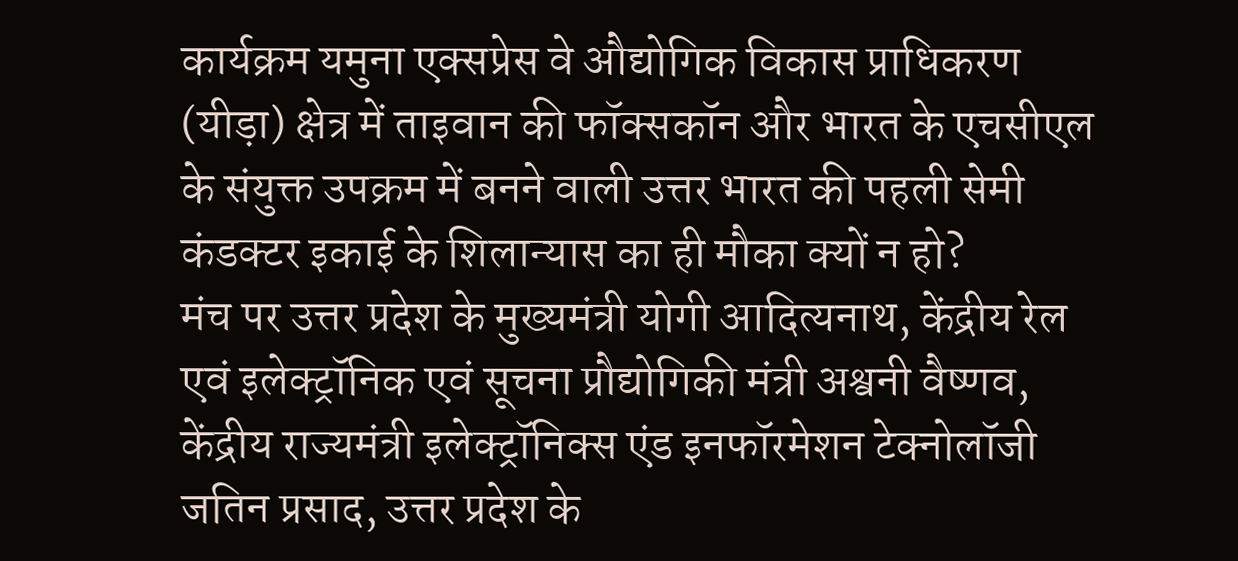कार्यक्रम यमुना एक्सप्रेस वे औद्योगिक विकास प्राधिकरण (यीड़ा) क्षेत्र में ताइवान की फॉक्सकॉन और भारत के एचसीएल के संयुक्त उपक्रम में बनने वाली उत्तर भारत की पहली सेमी कंडक्टर इकाई के शिलान्यास का ही मौका क्यों न हो?
मंच पर उत्तर प्रदेश के मुख्यमंत्री योगी आदित्यनाथ, केंद्रीय रेल एवं इलेक्ट्रॉनिक एवं सूचना प्रौद्योगिकी मंत्री अश्वनी वैष्णव, केंद्रीय राज्यमंत्री इलेक्ट्रॉनिक्स एंड इनफॉरमेशन टेक्नोलॉजी जतिन प्रसाद, उत्तर प्रदेश के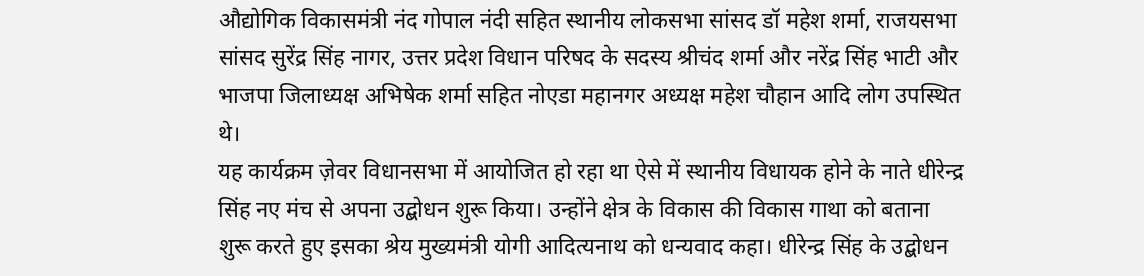औद्योगिक विकासमंत्री नंद गोपाल नंदी सहित स्थानीय लोकसभा सांसद डॉ महेश शर्मा, राजयसभा सांसद सुरेंद्र सिंह नागर, उत्तर प्रदेश विधान परिषद के सदस्य श्रीचंद शर्मा और नरेंद्र सिंह भाटी और भाजपा जिलाध्यक्ष अभिषेक शर्मा सहित नोएडा महानगर अध्यक्ष महेश चौहान आदि लोग उपस्थित थे।
यह कार्यक्रम ज़ेवर विधानसभा में आयोजित हो रहा था ऐसे में स्थानीय विधायक होने के नाते धीरेन्द्र सिंह नए मंच से अपना उद्बोधन शुरू किया। उन्होंने क्षेत्र के विकास की विकास गाथा को बताना शुरू करते हुए इसका श्रेय मुख्यमंत्री योगी आदित्यनाथ को धन्यवाद कहा। धीरेन्द्र सिंह के उद्बोधन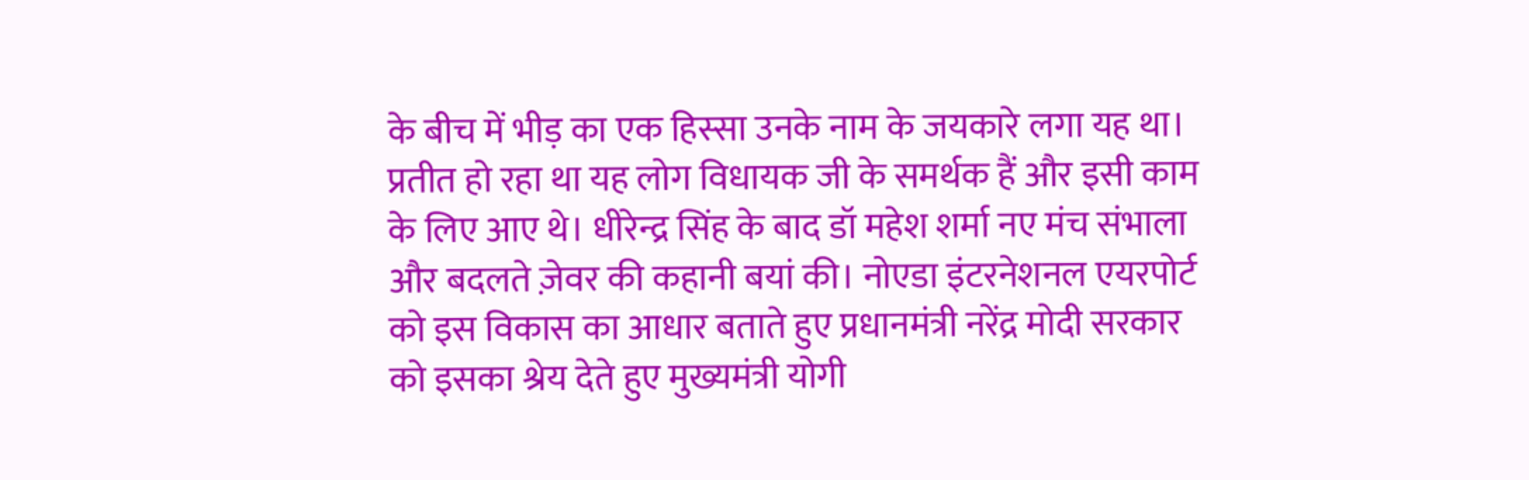के बीच में भीड़ का एक हिस्सा उनके नाम के जयकारे लगा यह था। प्रतीत हो रहा था यह लोग विधायक जी के समर्थक हैं और इसी काम के लिए आए थे। धीरेन्द्र सिंह के बाद डॉ महेश शर्मा नए मंच संभाला और बदलते ज़ेवर की कहानी बयां की। नोएडा इंटरनेशनल एयरपोर्ट को इस विकास का आधार बताते हुए प्रधानमंत्री नरेंद्र मोदी सरकार को इसका श्रेय देते हुए मुख्यमंत्री योगी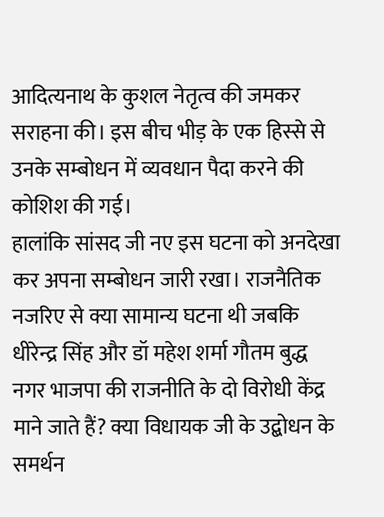आदित्यनाथ के कुशल नेतृत्व की जमकर सराहना की। इस बीच भीड़ के एक हिस्से से उनके सम्बोधन में व्यवधान पैदा करने की कोशिश की गई।
हालांकि सांसद जी नए इस घटना को अनदेखा कर अपना सम्बोधन जारी रखा। राजनैतिक नजरिए से क्या सामान्य घटना थी जबकि धीरेन्द्र सिंह और डॉ महेश शर्मा गौतम बुद्ध नगर भाजपा की राजनीति के दो विरोधी केंद्र माने जाते हैं? क्या विधायक जी के उद्बोधन के समर्थन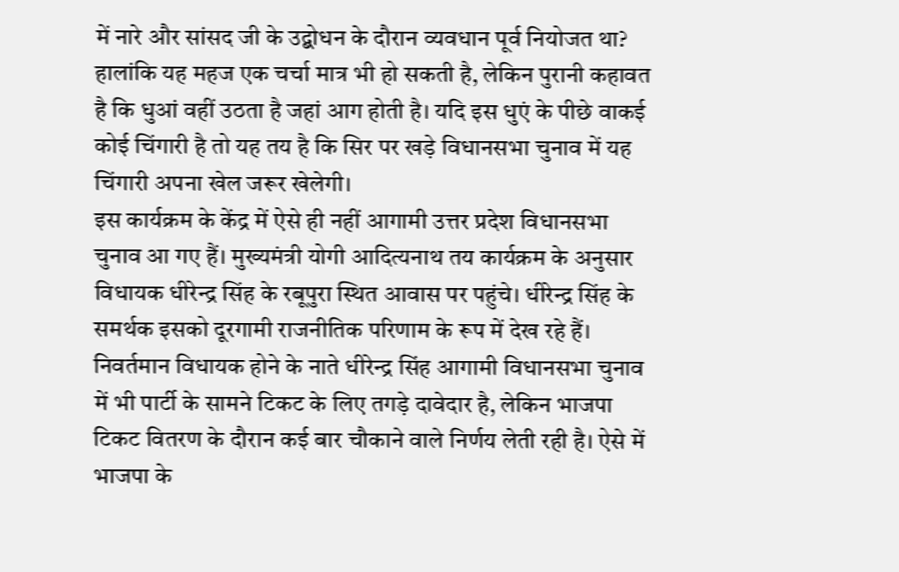में नारे और सांसद जी के उद्बोधन के दौरान व्यवधान पूर्व नियोजत था? हालांकि यह महज एक चर्चा मात्र भी हो सकती है, लेकिन पुरानी कहावत है कि धुआं वहीं उठता है जहां आग होती है। यदि इस धुएं के पीछे वाकई कोई चिंगारी है तो यह तय है कि सिर पर खड़े विधानसभा चुनाव में यह चिंगारी अपना खेल जरूर खेलेगी।
इस कार्यक्रम के केंद्र में ऐसे ही नहीं आगामी उत्तर प्रदेश विधानसभा चुनाव आ गए हैं। मुख्यमंत्री योगी आदित्यनाथ तय कार्यक्रम के अनुसार विधायक धीरेन्द्र सिंह के रबूपुरा स्थित आवास पर पहुंचे। धीरेन्द्र सिंह के समर्थक इसको दूरगामी राजनीतिक परिणाम के रूप में देख रहे हैं। निवर्तमान विधायक होने के नाते धीरेन्द्र सिंह आगामी विधानसभा चुनाव में भी पार्टी के सामने टिकट के लिए तगड़े दावेदार है, लेकिन भाजपा टिकट वितरण के दौरान कई बार चौकाने वाले निर्णय लेती रही है। ऐसे में भाजपा के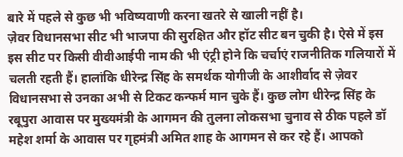बारे में पहले से कुछ भी भविष्यवाणी करना खतरे से खाली नहीं है।
ज़ेवर विधानसभा सीट भी भाजपा की सुरक्षित और हॉट सीट बन चुकी है। ऐसे में इस इस सीट पर किसी वीवीआईपी नाम की भी एंट्री होने कि चर्चाएं राजनीतिक गलियारों में चलती रहती हैं। हालांकि धीरेन्द्र सिंह के समर्थक योगीजी के आशीर्वाद से ज़ेवर विधानसभा से उनका अभी से टिकट कन्फर्म मान चुके हैं। कुछ लोग धीरेन्द्र सिंह के रबूपुरा आवास पर मुख्यमंत्री के आगमन की तुलना लोकसभा चुनाव से ठीक पहले डॉ महेश शर्मा के आवास पर गृहमंत्री अमित शाह के आगमन से कर रहे हैं। आपको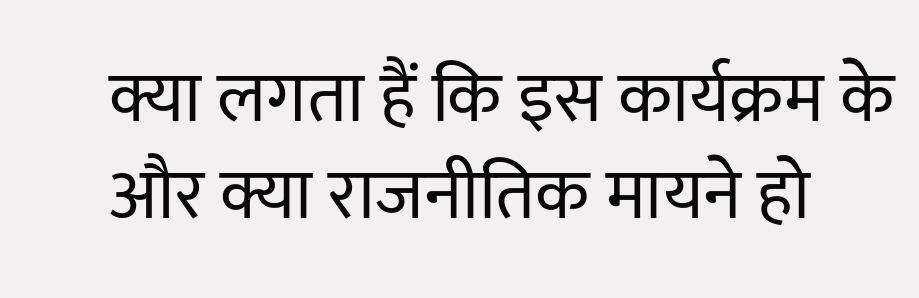क्या लगता हैं कि इस कार्यक्रम के और क्या राजनीतिक मायने हो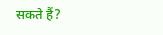सकते हैं?